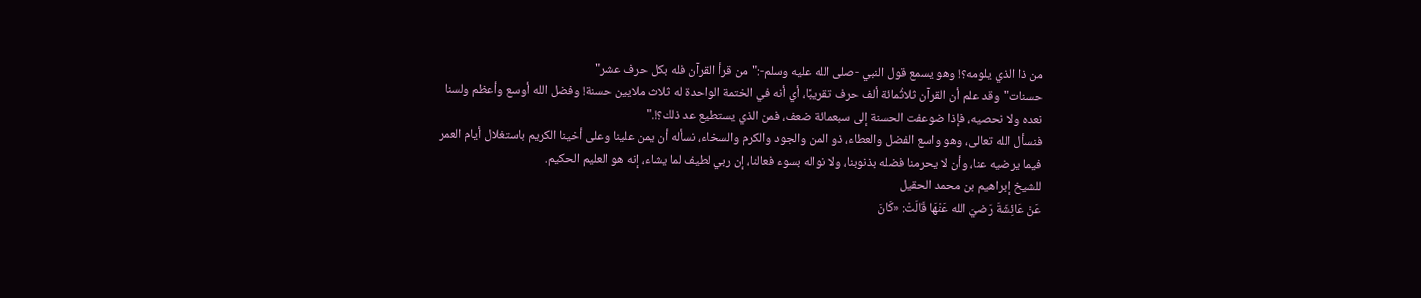من ذا الذي يلومه؟! وهو يسمع قول النبي -صلى الله عليه وسلم-:"من قرأ القرآن فله بكل حرف عشر"
حسنات"وقد علم أن القرآن ثلاثُمائة ألف حرف تقريبًا، أي أنه في الختمة الواحدة له ثلاث ملايين حسنة! وفضل الله أوسع وأعظم ولسنا نعده ولا نحصيه، فإذا ضوعفت الحسنة إلى سبعمائة ضعف، فمن الذي يستطيع عد ذلك؟!."
فنسأل الله تعالى، وهو واسع الفضل والعطاء، ذو المن والجود والكرم والسخاء، نسأله أن يمن علينا وعلى أخينا الكريم باستغلال أيام العمر فيما يرضيه عنا، وأن لا يحرمنا فضله بذنوبنا، ولا نواله بسوء فعالنا، إن ربي لطيف لما يشاء، إنه هو العليم الحكيم.
للشيخ إبراهيم بن محمد الحقيل
عَنْ عَائِشَةَ رَضيَ الله عَنْهَا قَالَتْ: «كَانَ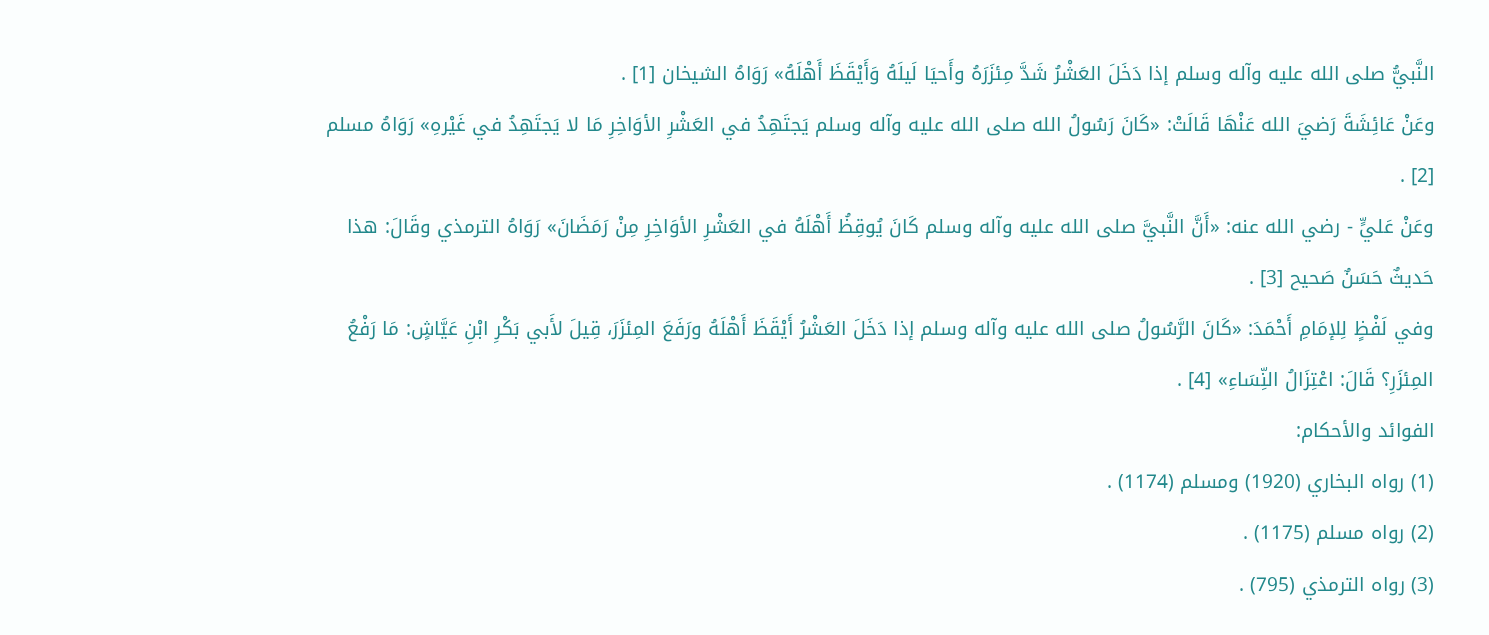النَّبيُّ صلى الله عليه وآله وسلم إذا دَخَلَ العَشْرُ شَدَّ مِئزَرَهُ وأَحيَا لَيلَهُ وَأَيْقَظَ أَهْلَهُ» رَوَاهُ الشيخان [1] .
وعَنْ عَائِشَةَ رَضيَ الله عَنْهَا قَالَتْ: «كَانَ رَسُولُ الله صلى الله عليه وآله وسلم يَجتَهِدُ في العَشْرِ الأوَاخِرِ مَا لا يَجتَهِدُ في غَيْرهِ» رَوَاهُ مسلم [2] .
وعَنْ عَليٍّ - رضي الله عنه: «أَنَّ النَّبيَّ صلى الله عليه وآله وسلم كَانَ يُوقِظُ أَهْلَهُ في العَشْرِ الأوَاخِرِ مِنْ رَمَضَانَ» رَوَاهُ الترمذي وقَالَ: هذا حَديثٌ حَسَنٌ صَحيح [3] .
وفي لَفْظٍ لِلإمَامِ أَحْمَدَ: «كَانَ الرَّسُولُ صلى الله عليه وآله وسلم إذا دَخَلَ العَشْرُ أَيْقَظَ أَهْلَهُ ورَفَعَ المِئزَرَ، قِيلَ لأَبي بَكْرِ ابْنِ عَيَّاشٍ: مَا رَفْعُ المِئزَرِ؟ قَالَ: اعْتِزَالُ النِّسَاءِ» [4] .
الفوائد والأحكام:
(1) رواه البخاري (1920) ومسلم (1174) .
(2) رواه مسلم (1175) .
(3) رواه الترمذي (795) .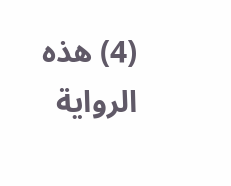(4) هذه الرواية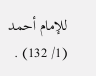للإمام أحمد (1/ 132) .